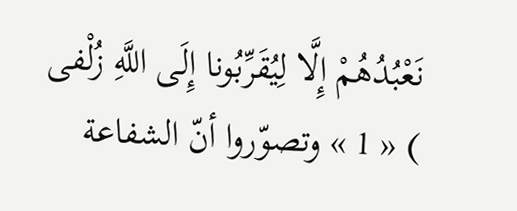نَعْبُدُهُمْ إِلَّا لِيُقَرِّبُونا إِلَى اللَّهِ زُلْفى
) « 1 » وتصوّروا أنّ الشفاعة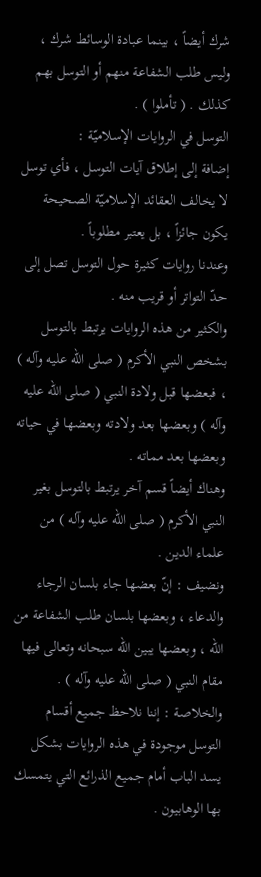شرك أيضاً ، بينما عبادة الوسائط شرك ، وليس طلب الشفاعة منهم أو التوسل بهم كذلك . ( تأملوا ) .
التوسل في الروايات الإسلاميّة :
إضافة إلى إطلاق آيات التوسل ، فأي توسل لا يخالف العقائد الإسلاميّة الصحيحة يكون جائزاً ، بل يعتبر مطلوباً .
وعندنا روايات كثيرة حول التوسل تصل إلى حدّ التواتر أو قريب منه .
والكثير من هذه الروايات يرتبط بالتوسل بشخص النبي الأكرم ( صلى الله عليه وآله ) ، فبعضها قبل ولادة النبي ( صلى الله عليه وآله ) وبعضها بعد ولادته وبعضها في حياته وبعضها بعد مماته .
وهناك أيضاً قسم آخر يرتبط بالتوسل بغير النبي الأكرم ( صلى الله عليه وآله ) من علماء الدين .
ونضيف : إنّ بعضها جاء بلسان الرجاء والدعاء ، وبعضها بلسان طلب الشفاعة من الله ، وبعضها يبين الله سبحانه وتعالى فيها مقام النبي ( صلى الله عليه وآله ) .
والخلاصة : إننا نلاحظ جميع أقسام التوسل موجودة في هذه الروايات بشكل يسد الباب أمام جميع الذرائع التي يتمسك بها الوهابيون .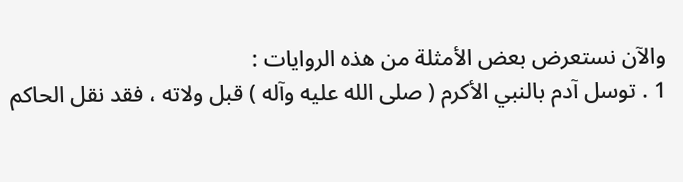والآن نستعرض بعض الأمثلة من هذه الروايات :
1 . توسل آدم بالنبي الأكرم ( صلى الله عليه وآله ) قبل ولاته ، فقد نقل الحاكم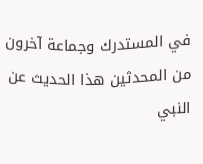في المستدرك وجماعة آخرون من المحدثين هذا الحديث عن النبي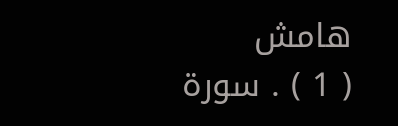هامش
( 1 ) . سورة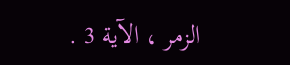الزمر ، الآية 3 .